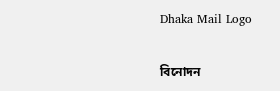Dhaka Mail Logo

বিনোদন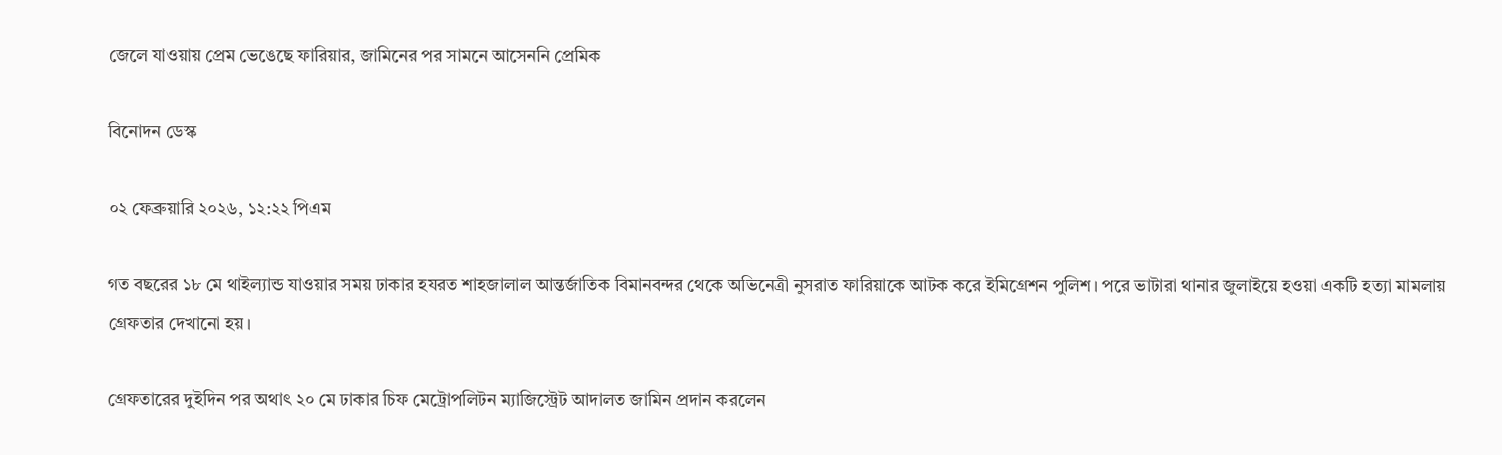জেলে যাওয়ায় প্রেম ভেঙেছে ফারিয়ার, জামিনের পর সামনে আসেননি প্রেমিক

বিনোদন ডেস্ক

০২ ফেব্রুয়ারি ২০২৬, ১২:২২ পিএম

গত বছরের ১৮ মে থাইল্যান্ড যাওয়ার সময় ঢাকার হযরত শাহজালাল আন্তর্জাতিক বিমানবন্দর থেকে অভিনেত্রী নুসরাত ফারিয়াকে আটক করে ইমিগ্রেশন পুলিশ। পরে ভাটারা থানার জুলাইয়ে হওয়া একটি হত্যা মামলায় গ্রেফতার দেখানো হয়।

গ্রেফতারের দুইদিন পর অথাৎ ২০ মে ঢাকার চিফ মেট্রোপলিটন ম্যাজিস্ট্রেট আদালত জামিন প্রদান করলেন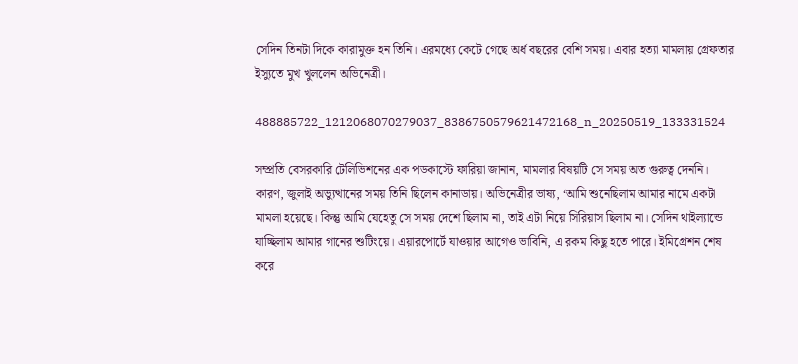সেদিন তিনটা দিকে কারামুক্ত হন তিনি। এরমধ্যে কেটে গেছে অর্ধ বছরের বেশি সময়। এবার হত্যা মামলায় গ্রেফতার ইস্যুতে মুখ খুললেন অভিনেত্রী।

488885722_1212068070279037_8386750579621472168_n_20250519_133331524

সম্প্রতি বেসরকারি টেলিভিশনের এক পডকাস্টে ফারিয়া জানান, মামলার বিষয়টি সে সময় অত গুরুত্ব দেননি। কারণ, জুলাই অভ্যুত্থানের সময় তিনি ছিলেন কানাডায়। অভিনেত্রীর ভাষ্য, ‘আমি শুনেছিলাম আমার নামে একটা মামলা হয়েছে। কিন্তু আমি যেহেতু সে সময় দেশে ছিলাম না, তাই এটা নিয়ে সিরিয়াস ছিলাম না। সেদিন থাইল্যান্ডে যাচ্ছিলাম আমার গানের শুটিংয়ে। এয়ারপোর্টে যাওয়ার আগেও ভাবিনি, এ রকম কিছু হতে পারে। ইমিগ্রেশন শেষ করে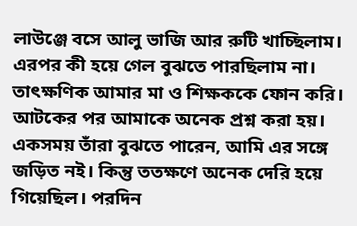লাউঞ্জে বসে আলু ভাজি আর রুটি খাচ্ছিলাম। এরপর কী হয়ে গেল বুঝতে পারছিলাম না। তাৎক্ষণিক আমার মা ও শিক্ষককে ফোন করি। আটকের পর আমাকে অনেক প্রশ্ন করা হয়। একসময় তাঁরা বুঝতে পারেন, আমি এর সঙ্গে জড়িত নই। কিন্তু ততক্ষণে অনেক দেরি হয়ে গিয়েছিল। পরদিন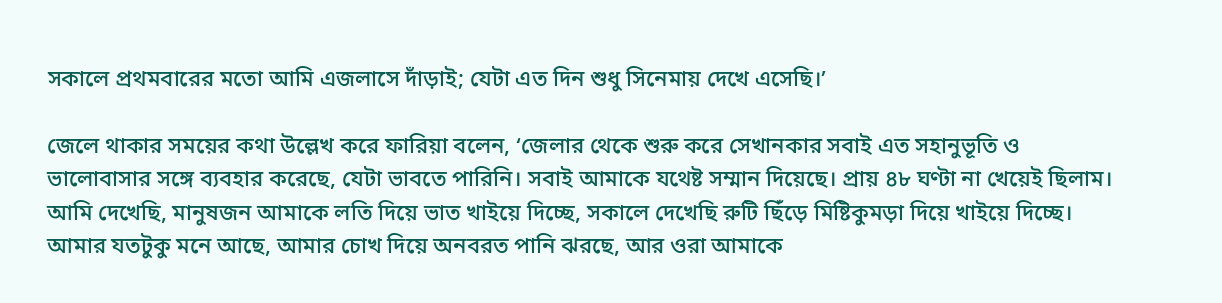সকালে প্রথমবারের মতো আমি এজলাসে দাঁড়াই; যেটা এত দিন শুধু সিনেমায় দেখে এসেছি।’

জেলে থাকার সময়ের কথা উল্লেখ করে ফারিয়া বলেন, ‘জেলার থেকে শুরু করে সেখানকার সবাই এত সহানুভূতি ও ভালোবাসার সঙ্গে ব্যবহার করেছে, যেটা ভাবতে পারিনি। সবাই আমাকে যথেষ্ট সম্মান দিয়েছে। প্রায় ৪৮ ঘণ্টা না খেয়েই ছিলাম। আমি দেখেছি, মানুষজন আমাকে লতি দিয়ে ভাত খাইয়ে দিচ্ছে, সকালে দেখেছি রুটি ছিঁড়ে মিষ্টিকুমড়া দিয়ে খাইয়ে দিচ্ছে। আমার যতটুকু মনে আছে, আমার চোখ দিয়ে অনবরত পানি ঝরছে, আর ওরা আমাকে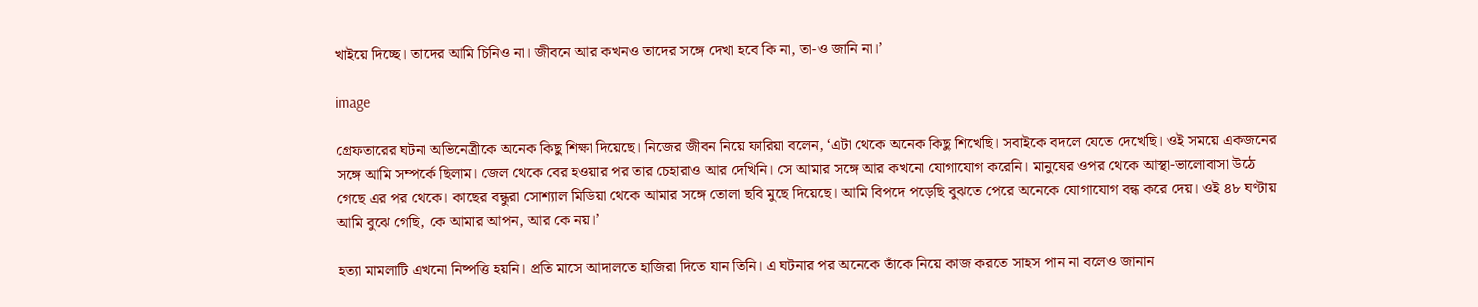খাইয়ে দিচ্ছে। তাদের আমি চিনিও না। জীবনে আর কখনও তাদের সঙ্গে দেখা হবে কি না, তা-ও জানি না।’

image

গ্রেফতারের ঘটনা অভিনেত্রীকে অনেক কিছু শিক্ষা দিয়েছে। নিজের জীবন নিয়ে ফারিয়া বলেন, ‘এটা থেকে অনেক কিছু শিখেছি। সবাইকে বদলে যেতে দেখেছি। ওই সময়ে একজনের সঙ্গে আমি সম্পর্কে ছিলাম। জেল থেকে বের হওয়ার পর তার চেহারাও আর দেখিনি। সে আমার সঙ্গে আর কখনো যোগাযোগ করেনি। মানুষের ওপর থেকে আস্থা-ভালোবাসা উঠে গেছে এর পর থেকে। কাছের বন্ধুরা সোশ্যাল মিডিয়া থেকে আমার সঙ্গে তোলা ছবি মুছে দিয়েছে। আমি বিপদে পড়েছি বুঝতে পেরে অনেকে যোগাযোগ বন্ধ করে দেয়। ওই ৪৮ ঘণ্টায় আমি বুঝে গেছি, কে আমার আপন, আর কে নয়।’

হত্যা মামলাটি এখনো নিষ্পত্তি হয়নি। প্রতি মাসে আদালতে হাজিরা দিতে যান তিনি। এ ঘটনার পর অনেকে তাঁকে নিয়ে কাজ করতে সাহস পান না বলেও জানান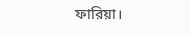ফারিয়া।